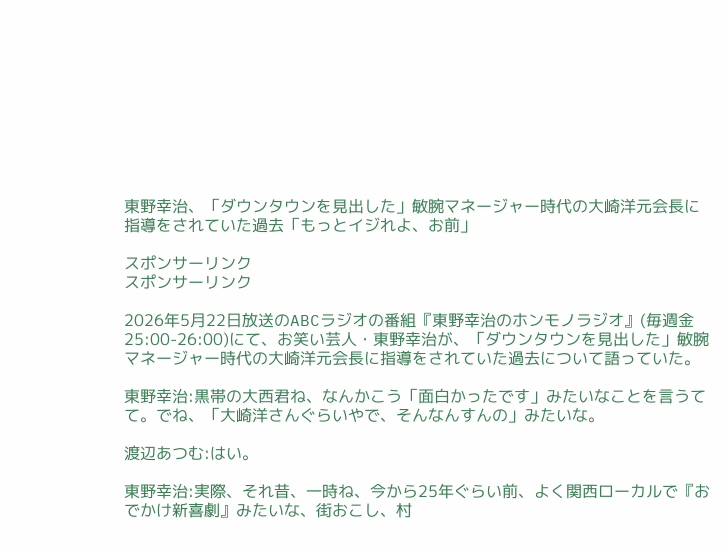東野幸治、「ダウンタウンを見出した」敏腕マネージャー時代の大崎洋元会長に指導をされていた過去「もっとイジれよ、お前」

スポンサーリンク
スポンサーリンク

2026年5月22日放送のABCラジオの番組『東野幸治のホンモノラジオ』(毎週金25:00-26:00)にて、お笑い芸人・東野幸治が、「ダウンタウンを見出した」敏腕マネージャー時代の大崎洋元会長に指導をされていた過去について語っていた。

東野幸治:黒帯の大西君ね、なんかこう「面白かったです」みたいなことを言うてて。でね、「大崎洋さんぐらいやで、そんなんすんの」みたいな。

渡辺あつむ:はい。

東野幸治:実際、それ昔、一時ね、今から25年ぐらい前、よく関西ローカルで『おでかけ新喜劇』みたいな、街おこし、村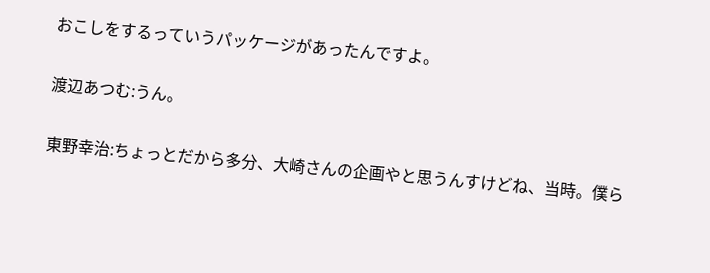おこしをするっていうパッケージがあったんですよ。

渡辺あつむ:うん。

東野幸治:ちょっとだから多分、大崎さんの企画やと思うんすけどね、当時。僕ら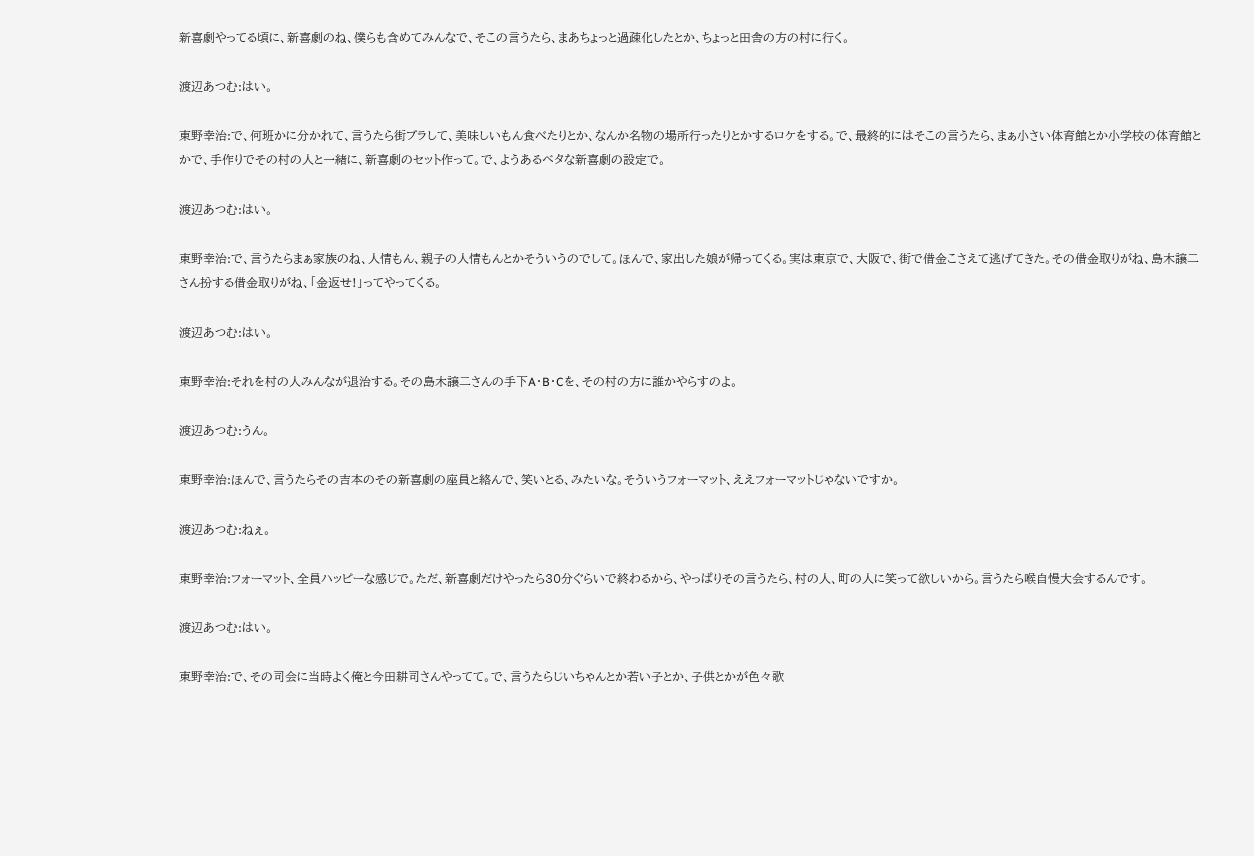新喜劇やってる頃に、新喜劇のね、僕らも含めてみんなで、そこの言うたら、まあちょっと過疎化したとか、ちょっと田舎の方の村に行く。

渡辺あつむ:はい。

東野幸治:で、何班かに分かれて、言うたら街ブラして、美味しいもん食べたりとか、なんか名物の場所行ったりとかするロケをする。で、最終的にはそこの言うたら、まぁ小さい体育館とか小学校の体育館とかで、手作りでその村の人と一緒に、新喜劇のセット作って。で、ようあるベタな新喜劇の設定で。

渡辺あつむ:はい。

東野幸治:で、言うたらまぁ家族のね、人情もん、親子の人情もんとかそういうのでして。ほんで、家出した娘が帰ってくる。実は東京で、大阪で、街で借金こさえて逃げてきた。その借金取りがね、島木譲二さん扮する借金取りがね、「金返せ!」ってやってくる。

渡辺あつむ:はい。

東野幸治:それを村の人みんなが退治する。その島木譲二さんの手下A・B・Cを、その村の方に誰かやらすのよ。

渡辺あつむ:うん。

東野幸治:ほんで、言うたらその吉本のその新喜劇の座員と絡んで、笑いとる、みたいな。そういうフォーマット、ええフォーマットじゃないですか。

渡辺あつむ:ねぇ。

東野幸治:フォーマット、全員ハッピーな感じで。ただ、新喜劇だけやったら30分ぐらいで終わるから、やっぱりその言うたら、村の人、町の人に笑って欲しいから。言うたら喉自慢大会するんです。

渡辺あつむ:はい。

東野幸治:で、その司会に当時よく俺と今田耕司さんやってて。で、言うたらじいちゃんとか若い子とか、子供とかが色々歌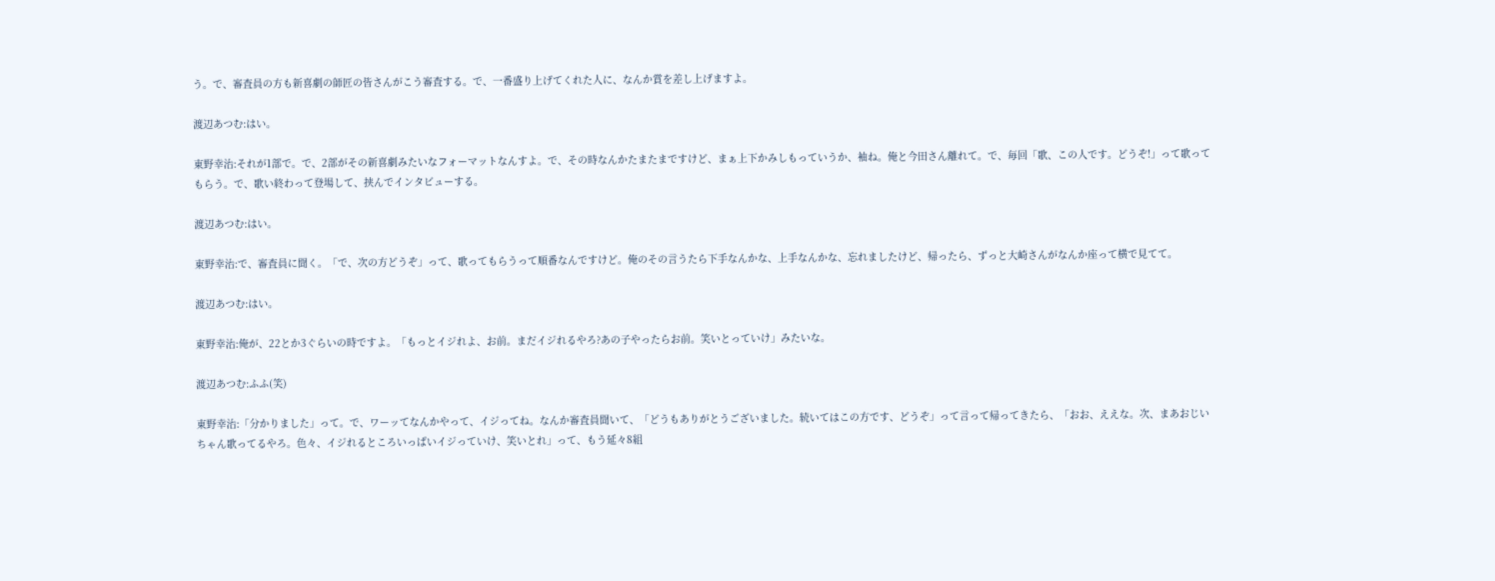う。で、審査員の方も新喜劇の師匠の皆さんがこう審査する。で、一番盛り上げてくれた人に、なんか賞を差し上げますよ。

渡辺あつむ:はい。

東野幸治:それが1部で。で、2部がその新喜劇みたいなフォーマットなんすよ。で、その時なんかたまたまですけど、まぁ上下かみしもっていうか、袖ね。俺と今田さん離れて。で、毎回「歌、この人です。どうぞ!」って歌ってもらう。で、歌い終わって登場して、挟んでインタビューする。

渡辺あつむ:はい。

東野幸治:で、審査員に聞く。「で、次の方どうぞ」って、歌ってもらうって順番なんですけど。俺のその言うたら下手なんかな、上手なんかな、忘れましたけど、帰ったら、ずっと大崎さんがなんか座って横で見てて。

渡辺あつむ:はい。

東野幸治:俺が、22とか3ぐらいの時ですよ。「もっとイジれよ、お前。まだイジれるやろ?あの子やったらお前。笑いとっていけ」みたいな。

渡辺あつむ:ふふ(笑)

東野幸治:「分かりました」って。で、ワーッてなんかやって、イジってね。なんか審査員聞いて、「どうもありがとうございました。続いてはこの方です、どうぞ」って言って帰ってきたら、「おお、ええな。次、まあおじいちゃん歌ってるやろ。色々、イジれるところいっぱいイジっていけ、笑いとれ」って、もう延々8組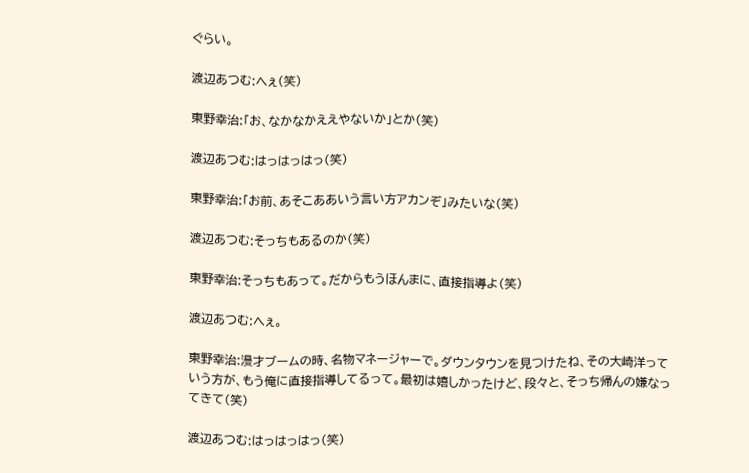ぐらい。

渡辺あつむ:へぇ(笑)

東野幸治:「お、なかなかええやないか」とか(笑)

渡辺あつむ:はっはっはっ(笑)

東野幸治:「お前、あそこああいう言い方アカンぞ」みたいな(笑)

渡辺あつむ:そっちもあるのか(笑)

東野幸治:そっちもあって。だからもうほんまに、直接指導よ(笑)

渡辺あつむ:へぇ。

東野幸治:漫才ブームの時、名物マネージャーで。ダウンタウンを見つけたね、その大崎洋っていう方が、もう俺に直接指導してるって。最初は嬉しかったけど、段々と、そっち帰んの嫌なってきて(笑)

渡辺あつむ:はっはっはっ(笑)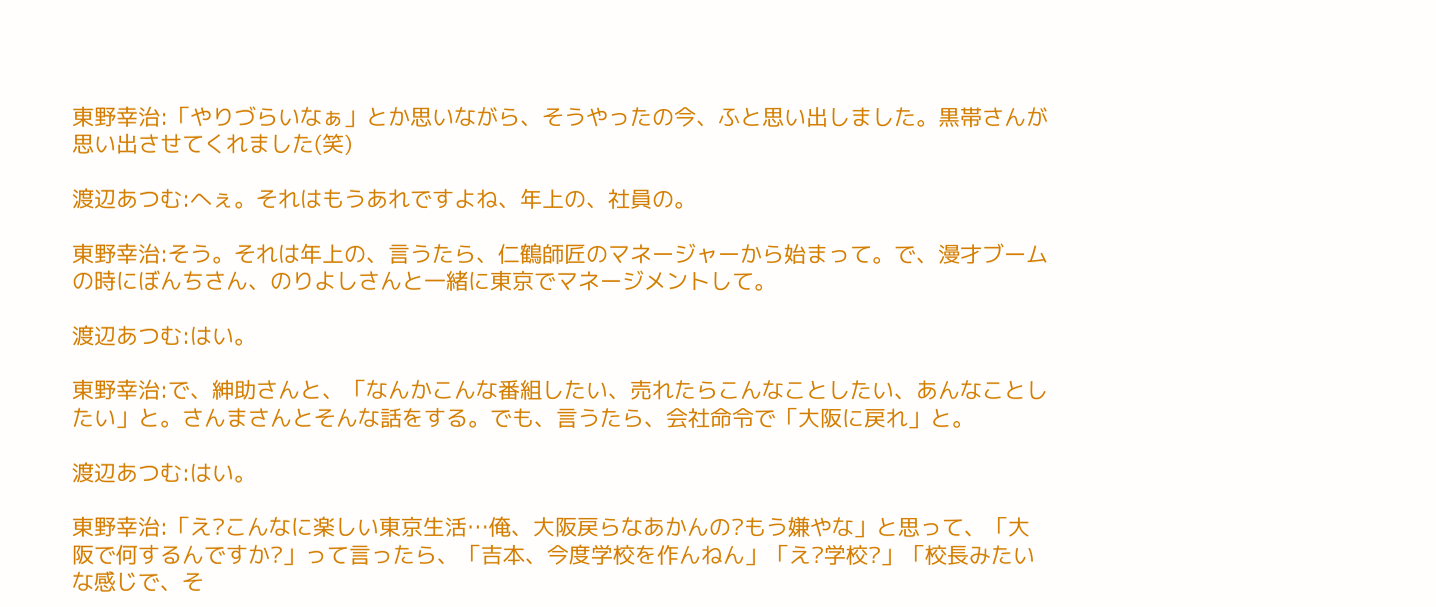東野幸治:「やりづらいなぁ」とか思いながら、そうやったの今、ふと思い出しました。黒帯さんが思い出させてくれました(笑)

渡辺あつむ:へぇ。それはもうあれですよね、年上の、社員の。

東野幸治:そう。それは年上の、言うたら、仁鶴師匠のマネージャーから始まって。で、漫才ブームの時にぼんちさん、のりよしさんと一緒に東京でマネージメントして。

渡辺あつむ:はい。

東野幸治:で、紳助さんと、「なんかこんな番組したい、売れたらこんなことしたい、あんなことしたい」と。さんまさんとそんな話をする。でも、言うたら、会社命令で「大阪に戻れ」と。

渡辺あつむ:はい。

東野幸治:「え?こんなに楽しい東京生活…俺、大阪戻らなあかんの?もう嫌やな」と思って、「大阪で何するんですか?」って言ったら、「吉本、今度学校を作んねん」「え?学校?」「校長みたいな感じで、そ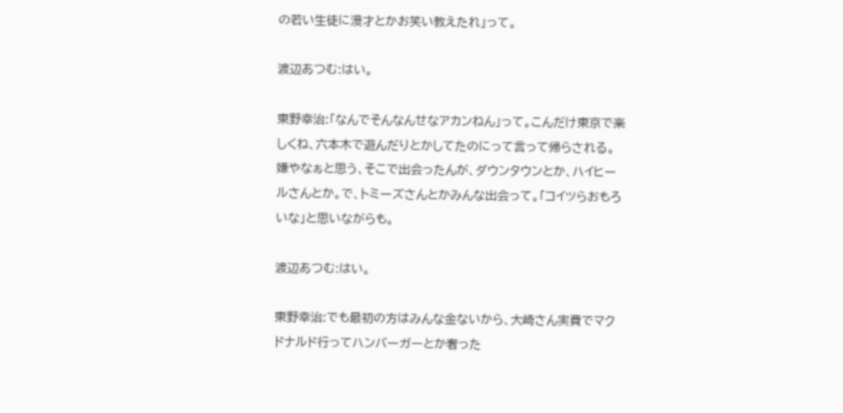の若い生徒に漫才とかお笑い教えたれ」って。

渡辺あつむ:はい。

東野幸治:「なんでそんなんせなアカンねん」って。こんだけ東京で楽しくね、六本木で遊んだりとかしてたのにって言って帰らされる。嫌やなぁと思う、そこで出会ったんが、ダウンタウンとか、ハイヒールさんとか。で、トミーズさんとかみんな出会って。「コイツらおもろいな」と思いながらも。

渡辺あつむ:はい。

東野幸治:でも最初の方はみんな金ないから、大崎さん実費でマクドナルド行ってハンバーガーとか奢った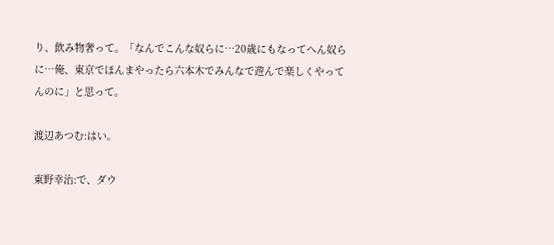り、飲み物奢って。「なんでこんな奴らに…20歳にもなってへん奴らに…俺、東京でほんまやったら六本木でみんなで遊んで楽しくやってんのに」と思って。

渡辺あつむ:はい。

東野幸治:で、ダウ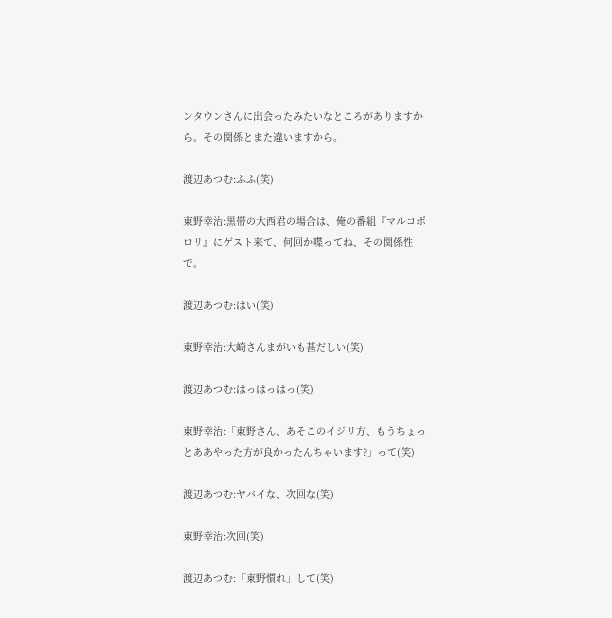ンタウンさんに出会ったみたいなところがありますから。その関係とまた違いますから。

渡辺あつむ:ふふ(笑)

東野幸治:黒帯の大西君の場合は、俺の番組『マルコポロリ』にゲスト来て、何回か喋ってね、その関係性で。

渡辺あつむ:はい(笑)

東野幸治:大崎さんまがいも甚だしい(笑)

渡辺あつむ:はっはっはっ(笑)

東野幸治:「東野さん、あそこのイジリ方、もうちょっとああやった方が良かったんちゃいます?」って(笑)

渡辺あつむ:ヤバイな、次回な(笑)

東野幸治:次回(笑)

渡辺あつむ:「東野慣れ」して(笑)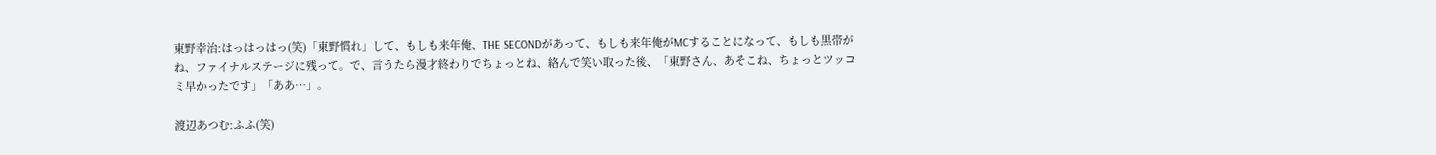東野幸治:はっはっはっ(笑)「東野慣れ」して、もしも来年俺、THE SECONDがあって、もしも来年俺がMCすることになって、もしも黒帯がね、ファイナルステージに残って。で、言うたら漫才終わりでちょっとね、絡んで笑い取った後、「東野さん、あそこね、ちょっとツッコミ早かったです」「ああ…」。

渡辺あつむ:ふふ(笑)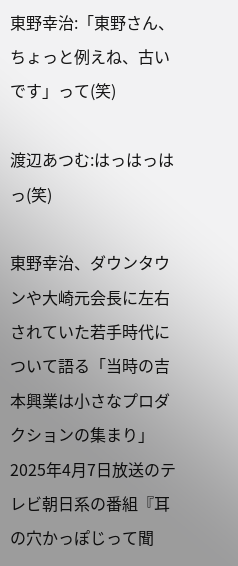東野幸治:「東野さん、ちょっと例えね、古いです」って(笑)

渡辺あつむ:はっはっはっ(笑)

東野幸治、ダウンタウンや大崎元会長に左右されていた若手時代について語る「当時の吉本興業は小さなプロダクションの集まり」
2025年4月7日放送のテレビ朝日系の番組『耳の穴かっぽじって聞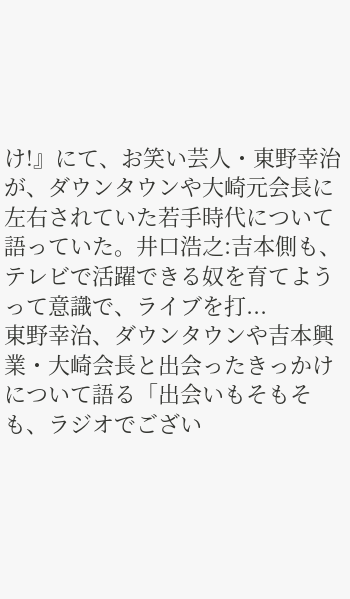け!』にて、お笑い芸人・東野幸治が、ダウンタウンや大崎元会長に左右されていた若手時代について語っていた。井口浩之:吉本側も、テレビで活躍できる奴を育てようって意識で、ライブを打...
東野幸治、ダウンタウンや吉本興業・大崎会長と出会ったきっかけについて語る「出会いもそもそも、ラジオでござい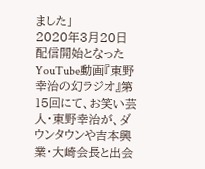ました」
2020年3月20日配信開始となったYouTube動画『東野幸治の幻ラジオ』第15回にて、お笑い芸人・東野幸治が、ダウンタウンや吉本興業・大崎会長と出会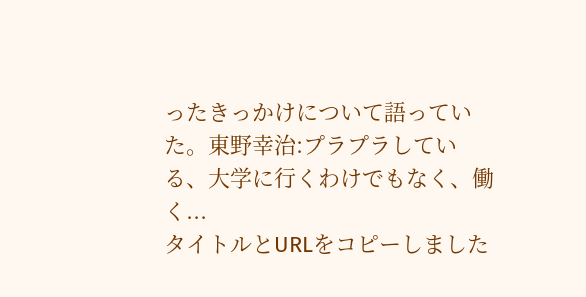ったきっかけについて語っていた。東野幸治:プラプラしている、大学に行くわけでもなく、働く...
タイトルとURLをコピーしました